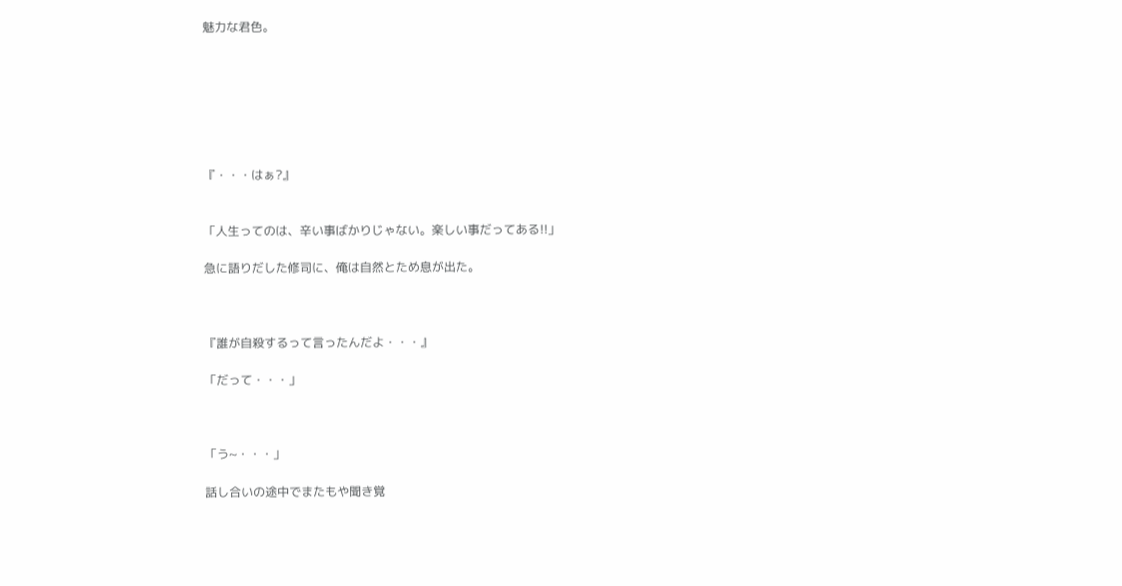魅力な君色。







『・・・はぁ?』


「人生ってのは、辛い事ばかりじゃない。楽しい事だってある!!」

急に語りだした修司に、俺は自然とため息が出た。



『誰が自殺するって言ったんだよ・・・』

「だって・・・」



「う~・・・」

話し合いの途中でまたもや聞き覚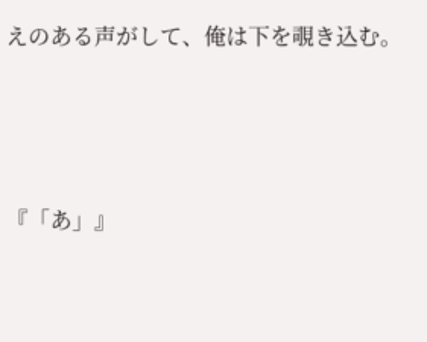えのある声がして、俺は下を覗き込む。





『「あ」』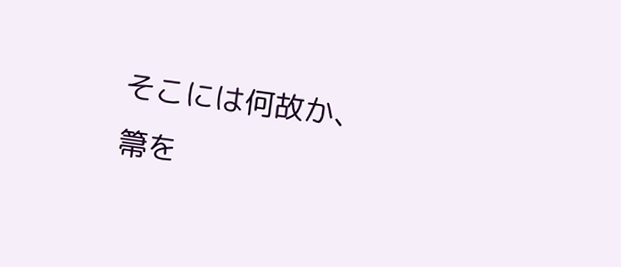そこには何故か、箒を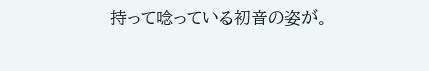持って唸っている初音の姿が。